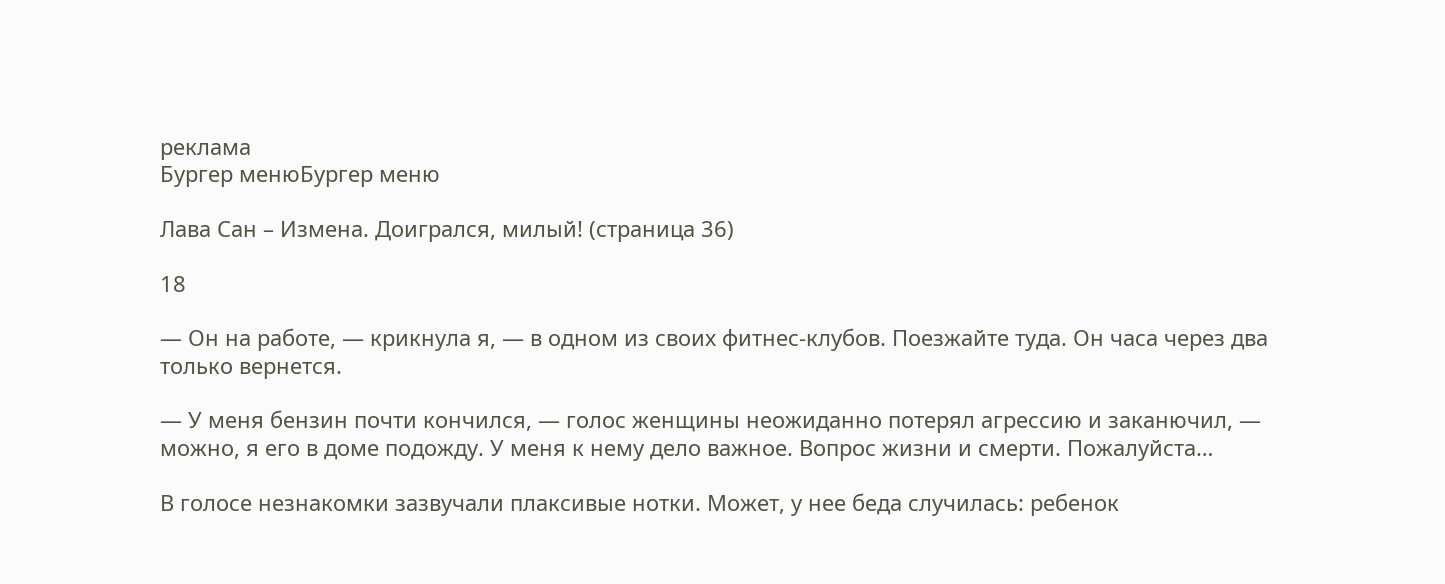реклама
Бургер менюБургер меню

Лава Сан – Измена. Доигрался, милый! (страница 36)

18

— Он на работе, — крикнула я, — в одном из своих фитнес-клубов. Поезжайте туда. Он часа через два только вернется.

— У меня бензин почти кончился, — голос женщины неожиданно потерял агрессию и заканючил, — можно, я его в доме подожду. У меня к нему дело важное. Вопрос жизни и смерти. Пожалуйста…

В голосе незнакомки зазвучали плаксивые нотки. Может, у нее беда случилась: ребенок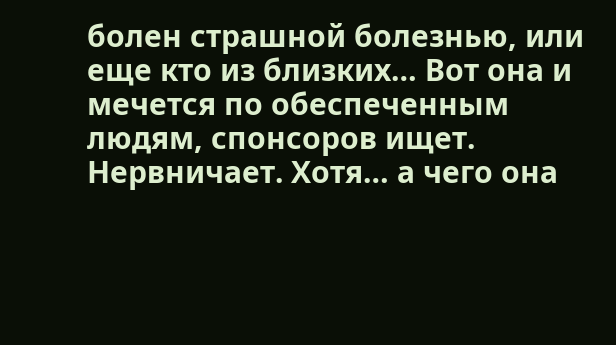болен страшной болезнью, или еще кто из близких… Вот она и мечется по обеспеченным людям, спонсоров ищет. Нервничает. Хотя… а чего она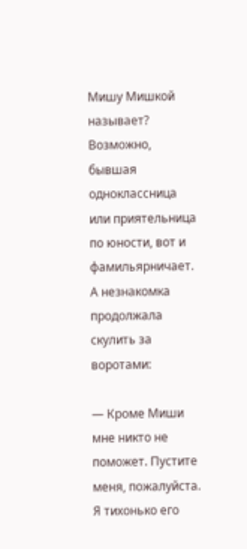Мишу Мишкой называет? Возможно, бывшая одноклассница или приятельница по юности, вот и фамильярничает. А незнакомка продолжала скулить за воротами:

— Кроме Миши мне никто не поможет. Пустите меня, пожалуйста. Я тихонько его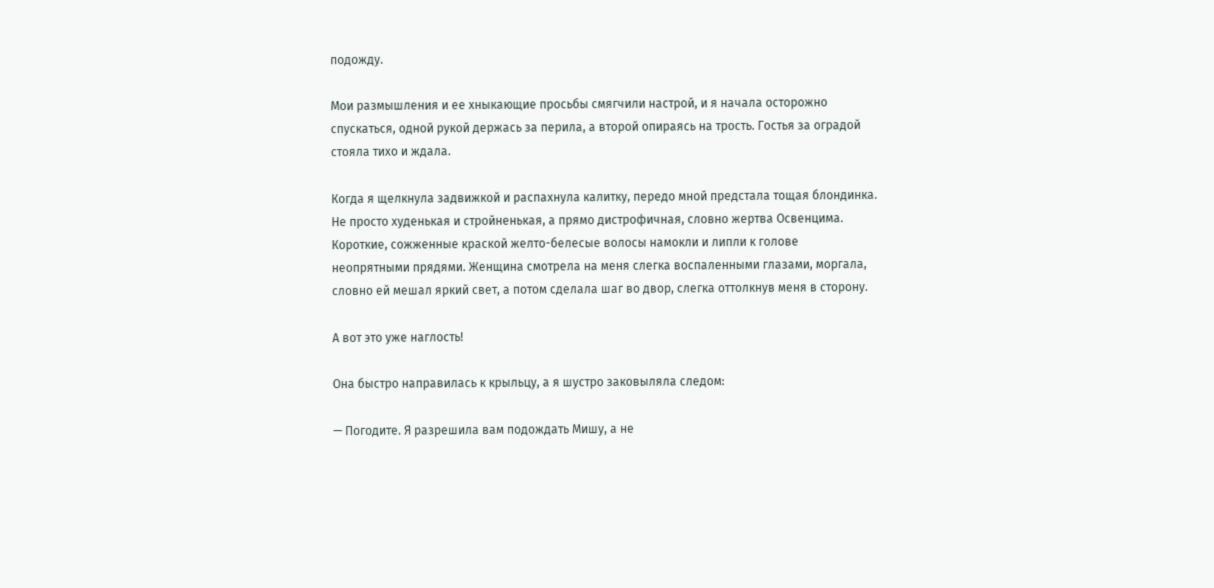подожду.

Мои размышления и ее хныкающие просьбы смягчили настрой, и я начала осторожно спускаться, одной рукой держась за перила, а второй опираясь на трость. Гостья за оградой стояла тихо и ждала.

Когда я щелкнула задвижкой и распахнула калитку, передо мной предстала тощая блондинка. Не просто худенькая и стройненькая, а прямо дистрофичная, словно жертва Освенцима. Короткие, сожженные краской желто-белесые волосы намокли и липли к голове неопрятными прядями. Женщина смотрела на меня слегка воспаленными глазами, моргала, словно ей мешал яркий свет, а потом сделала шаг во двор, слегка оттолкнув меня в сторону.

А вот это уже наглость!

Она быстро направилась к крыльцу, а я шустро заковыляла следом:

— Погодите. Я разрешила вам подождать Мишу, а не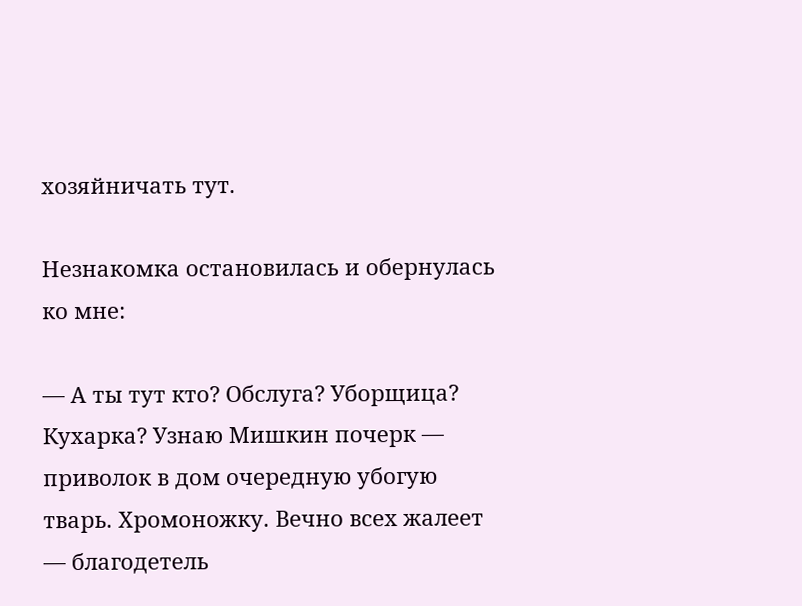хозяйничать тут.

Незнакомка остановилась и обернулась ко мне:

— А ты тут кто? Обслуга? Уборщица? Кухарка? Узнаю Мишкин почерк — приволок в дом очередную убогую тварь. Хромоножку. Вечно всех жалеет — благодетель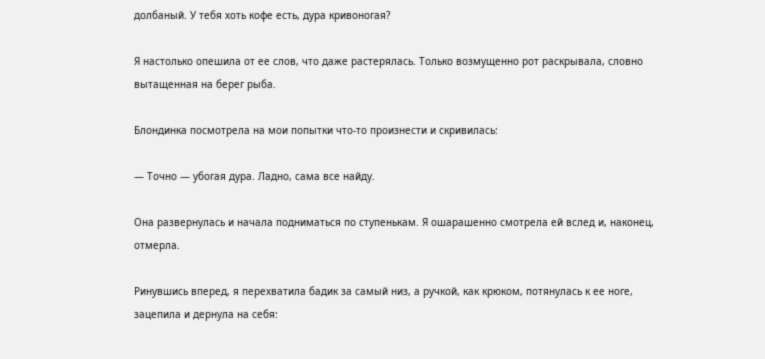долбаный. У тебя хоть кофе есть, дура кривоногая?

Я настолько опешила от ее слов, что даже растерялась. Только возмущенно рот раскрывала, словно вытащенная на берег рыба.

Блондинка посмотрела на мои попытки что-то произнести и скривилась:

— Точно — убогая дура. Ладно, сама все найду.

Она развернулась и начала подниматься по ступенькам. Я ошарашенно смотрела ей вслед и, наконец, отмерла.

Ринувшись вперед, я перехватила бадик за самый низ, а ручкой, как крюком, потянулась к ее ноге, зацепила и дернула на себя: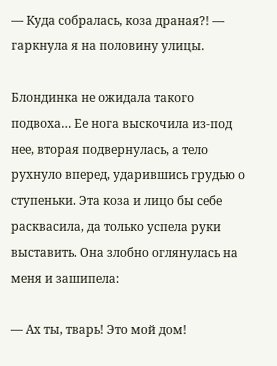— Куда собралась, коза драная?! — гаркнула я на половину улицы.

Блондинка не ожидала такого подвоха… Ее нога выскочила из-под нее, вторая подвернулась, а тело рухнуло вперед, ударившись грудью о ступеньки. Эта коза и лицо бы себе расквасила, да только успела руки выставить. Она злобно оглянулась на меня и зашипела:

— Ах ты, тварь! Это мой дом!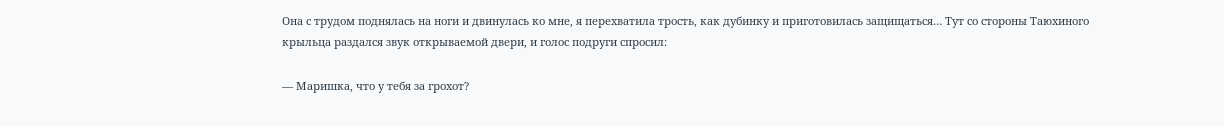Она с трудом поднялась на ноги и двинулась ко мне, я перехватила трость, как дубинку и приготовилась защищаться… Тут со стороны Таюхиного крыльца раздался звук открываемой двери, и голос подруги спросил:

— Маришка, что у тебя за грохот?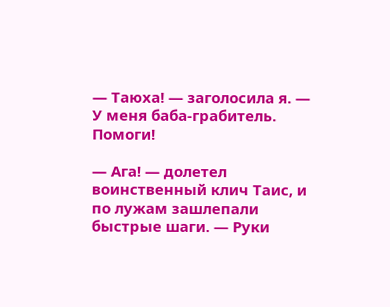— Таюха! — заголосила я. — У меня баба-грабитель. Помоги!

— Ага! — долетел воинственный клич Таис, и по лужам зашлепали быстрые шаги. — Руки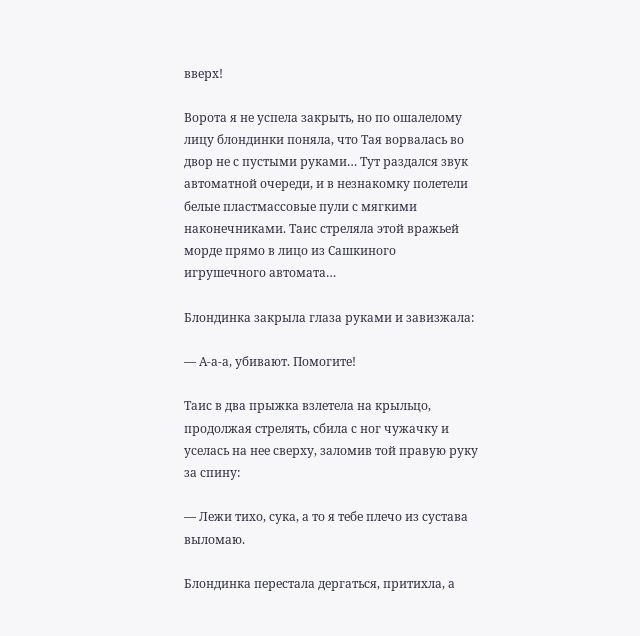вверх!

Ворота я не успела закрыть, но по ошалелому лицу блондинки поняла, что Тая ворвалась во двор не с пустыми руками… Тут раздался звук автоматной очереди, и в незнакомку полетели белые пластмассовые пули с мягкими наконечниками. Таис стреляла этой вражьей морде прямо в лицо из Сашкиного игрушечного автомата…

Блондинка закрыла глаза руками и завизжала:

— А-а-а, убивают. Помогите!

Таис в два прыжка взлетела на крыльцо, продолжая стрелять, сбила с ног чужачку и уселась на нее сверху, заломив той правую руку за спину:

— Лежи тихо, сука, а то я тебе плечо из сустава выломаю.

Блондинка перестала дергаться, притихла, а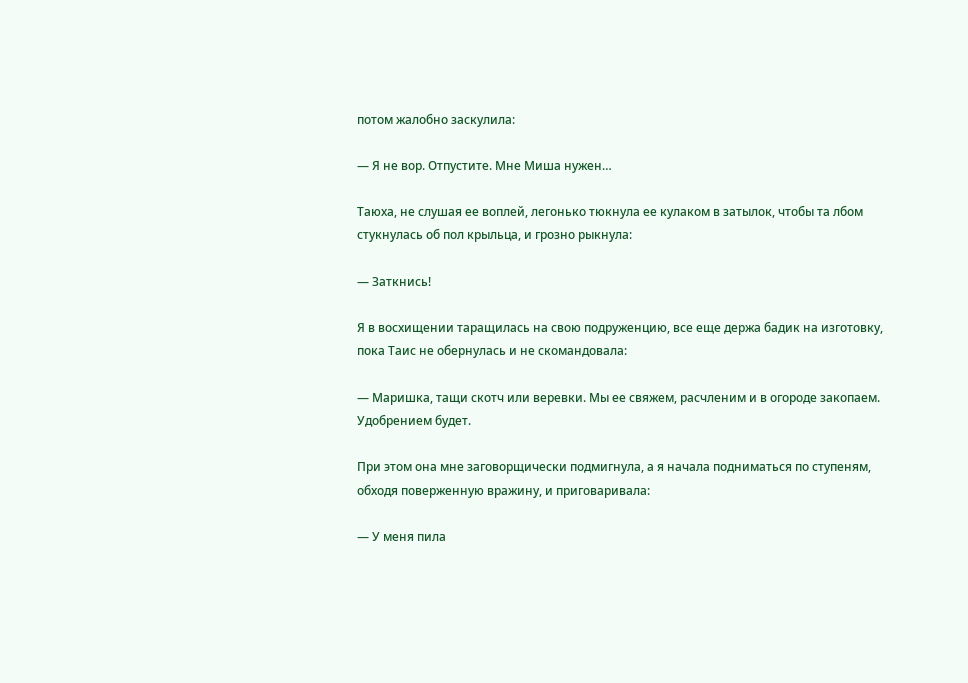потом жалобно заскулила:

— Я не вор. Отпустите. Мне Миша нужен…

Таюха, не слушая ее воплей, легонько тюкнула ее кулаком в затылок, чтобы та лбом стукнулась об пол крыльца, и грозно рыкнула:

— Заткнись!

Я в восхищении таращилась на свою подруженцию, все еще держа бадик на изготовку, пока Таис не обернулась и не скомандовала:

— Маришка, тащи скотч или веревки. Мы ее свяжем, расчленим и в огороде закопаем. Удобрением будет.

При этом она мне заговорщически подмигнула, а я начала подниматься по ступеням, обходя поверженную вражину, и приговаривала:

— У меня пила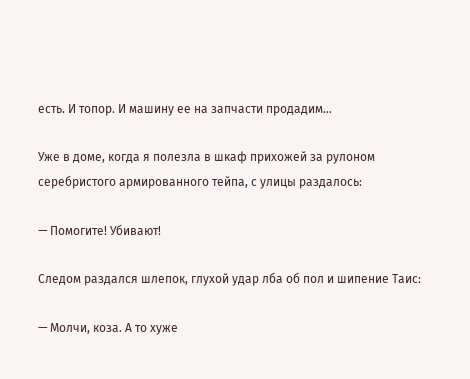есть. И топор. И машину ее на запчасти продадим…

Уже в доме, когда я полезла в шкаф прихожей за рулоном серебристого армированного тейпа, с улицы раздалось:

— Помогите! Убивают!

Следом раздался шлепок, глухой удар лба об пол и шипение Таис:

— Молчи, коза. А то хуже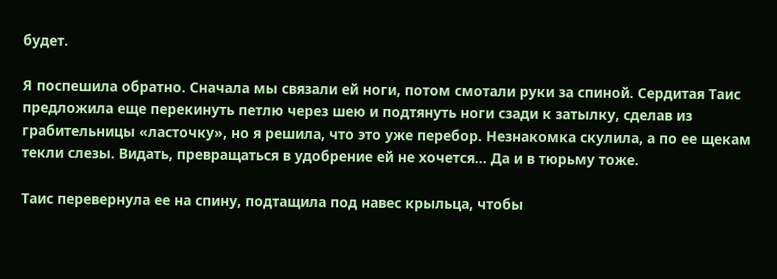будет.

Я поспешила обратно. Сначала мы связали ей ноги, потом смотали руки за спиной. Сердитая Таис предложила еще перекинуть петлю через шею и подтянуть ноги сзади к затылку, сделав из грабительницы «ласточку», но я решила, что это уже перебор. Незнакомка скулила, а по ее щекам текли слезы. Видать, превращаться в удобрение ей не хочется… Да и в тюрьму тоже.

Таис перевернула ее на спину, подтащила под навес крыльца, чтобы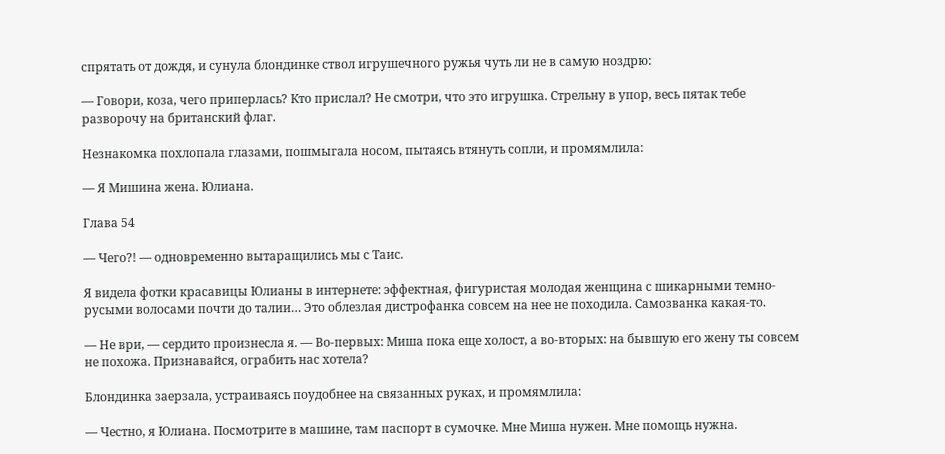спрятать от дождя, и сунула блондинке ствол игрушечного ружья чуть ли не в самую ноздрю:

— Говори, коза, чего приперлась? Кто прислал? Не смотри, что это игрушка. Стрельну в упор, весь пятак тебе разворочу на британский флаг.

Незнакомка похлопала глазами, пошмыгала носом, пытаясь втянуть сопли, и промямлила:

— Я Мишина жена. Юлиана.

Глава 54

— Чего?! — одновременно вытаращились мы с Таис.

Я видела фотки красавицы Юлианы в интернете: эффектная, фигуристая молодая женщина с шикарными темно-русыми волосами почти до талии… Это облезлая дистрофанка совсем на нее не походила. Самозванка какая-то.

— Не ври, — сердито произнесла я. — Во-первых: Миша пока еще холост, а во-вторых: на бывшую его жену ты совсем не похожа. Признавайся, ограбить нас хотела?

Блондинка заерзала, устраиваясь поудобнее на связанных руках, и промямлила:

— Честно, я Юлиана. Посмотрите в машине, там паспорт в сумочке. Мне Миша нужен. Мне помощь нужна.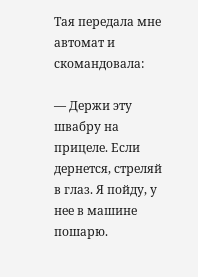Тая передала мне автомат и скомандовала:

— Держи эту швабру на прицеле. Если дернется, стреляй в глаз. Я пойду, у нее в машине пошарю.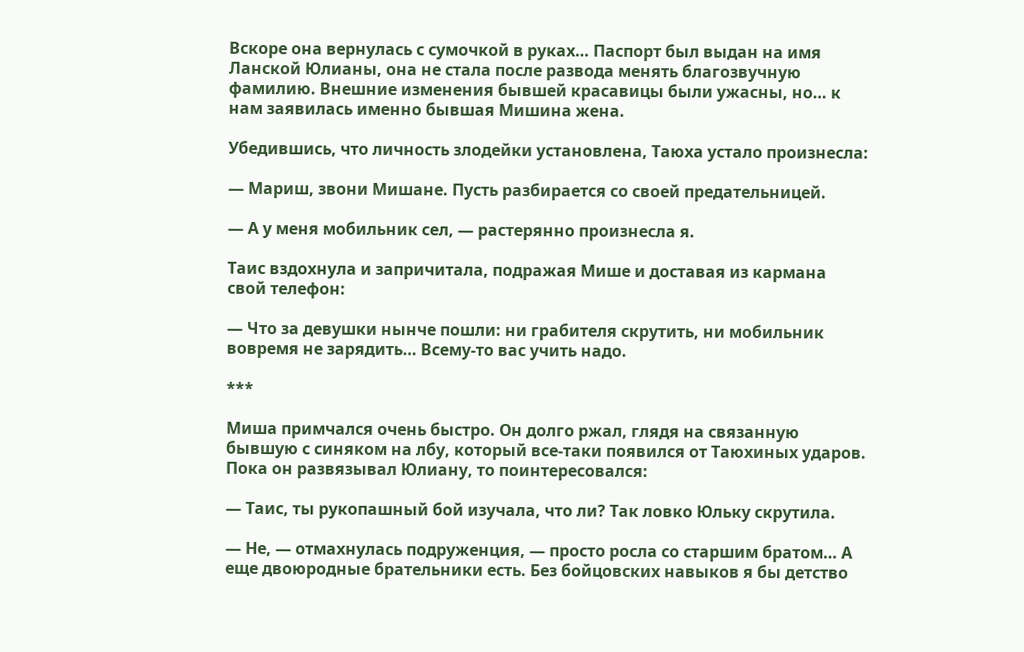Вскоре она вернулась с сумочкой в руках… Паспорт был выдан на имя Ланской Юлианы, она не стала после развода менять благозвучную фамилию. Внешние изменения бывшей красавицы были ужасны, но… к нам заявилась именно бывшая Мишина жена.

Убедившись, что личность злодейки установлена, Таюха устало произнесла:

— Мариш, звони Мишане. Пусть разбирается со своей предательницей.

— А у меня мобильник сел, — растерянно произнесла я.

Таис вздохнула и запричитала, подражая Мише и доставая из кармана свой телефон:

— Что за девушки нынче пошли: ни грабителя скрутить, ни мобильник вовремя не зарядить… Всему-то вас учить надо.

***

Миша примчался очень быстро. Он долго ржал, глядя на связанную бывшую с синяком на лбу, который все-таки появился от Таюхиных ударов. Пока он развязывал Юлиану, то поинтересовался:

— Таис, ты рукопашный бой изучала, что ли? Так ловко Юльку скрутила.

— Не, — отмахнулась подруженция, — просто росла со старшим братом… А еще двоюродные брательники есть. Без бойцовских навыков я бы детство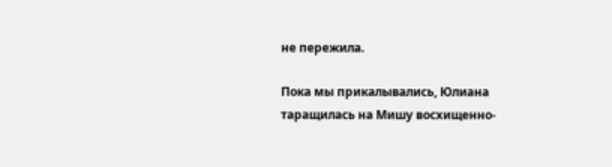не пережила.

Пока мы прикалывались, Юлиана таращилась на Мишу восхищенно-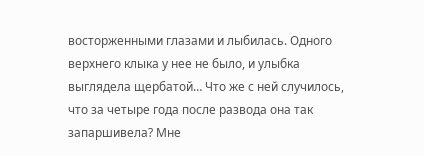восторженными глазами и лыбилась. Одного верхнего клыка у нее не было, и улыбка выглядела щербатой… Что же с ней случилось, что за четыре года после развода она так запаршивела? Мне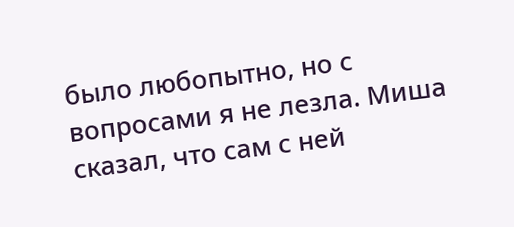было любопытно, но с вопросами я не лезла. Миша сказал, что сам с ней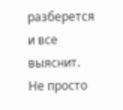разберется и все выяснит. Не просто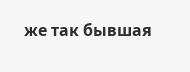же так бывшая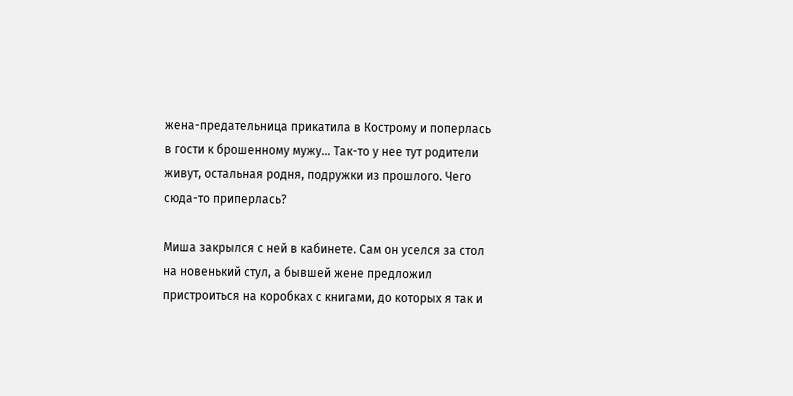жена-предательница прикатила в Кострому и поперлась в гости к брошенному мужу… Так-то у нее тут родители живут, остальная родня, подружки из прошлого. Чего сюда-то приперлась?

Миша закрылся с ней в кабинете. Сам он уселся за стол на новенький стул, а бывшей жене предложил пристроиться на коробках с книгами, до которых я так и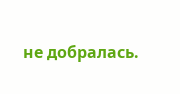не добралась.